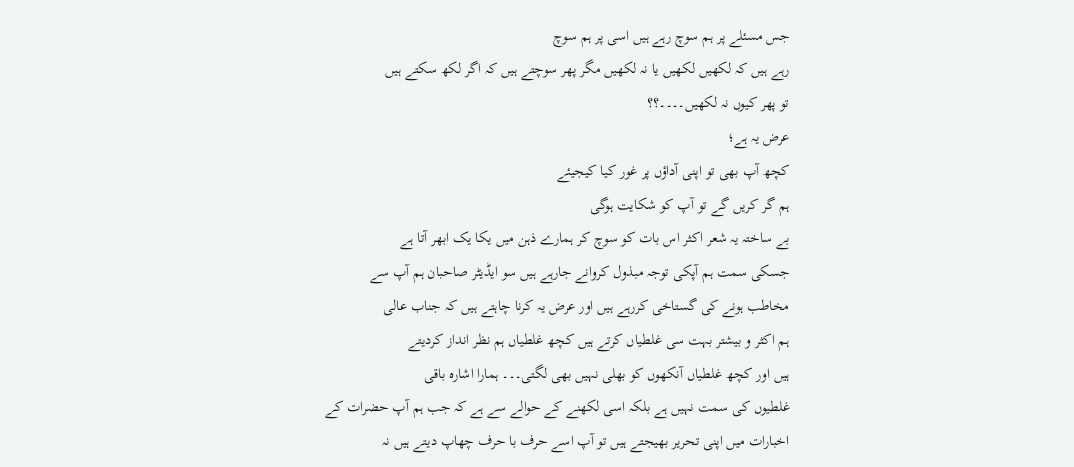جس مسئلے پر ہم سوچ رہے ہیں اسی پر ہم سوچ
رہے ہیں کہ لکھیں لکھیں یا نہ لکھیں مگر پھر سوچتے ہیں کہ اگر لکھ سکتے ہیں
تو پھر کیوں نہ لکھیں۔۔۔۔؟؟
عرض یہ ہے؛
کچھ آپ بھی تو اپنی آداؤں پر غور کیا کیجیئے
ہم گر کریں گے تو آپ کو شکایت ہوگی
بے ساختہ یہ شعر اکثر اس بات کو سوچ کر ہمارے ذہن میں یکا یک ابھر آتا ہے
جسکی سمت ہم آپکی توجہ مبذول کروانے جارہے ہیں سو ایڈیٹر صاحبان ہم آپ سے
مخاطب ہونے کی گستاخی کررہے ہیں اور عرض یہ کرنا چاہتے ہیں کہ جناب عالی
ہم اکثر و بیشتر بہت سی غلطیاں کرتے ہیں کچھ غلطیاں ہم نظر انداز کردیتے
ہیں اور کچھ غلطیاں آنکھوں کو بھلی نہیں بھی لگتی۔۔۔ ہمارا اشارہ باقی
غلطیوں کی سمت نہیں ہے بلکہ اسی لکھنے کے حوالے سے ہے کہ جب ہم آپ حضرات کے
اخبارات میں اپنی تحریر بھیجتے ہیں تو آپ اسے حرف با حرف چھاپ دیتے ہیں نہ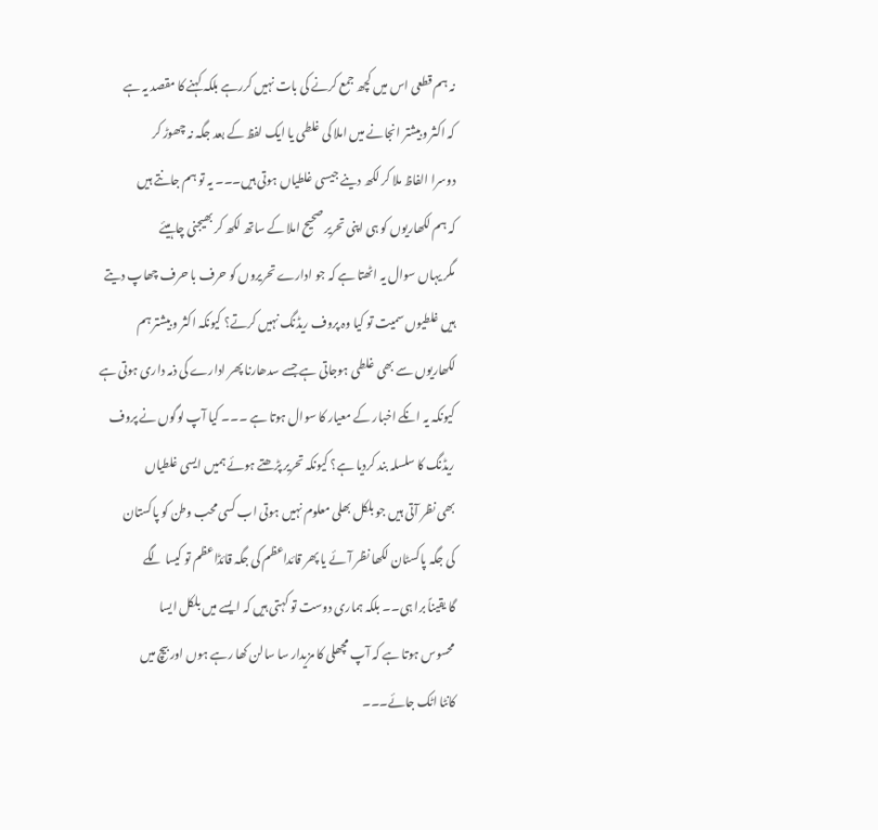نہ ہم قطعی اس میں کچھ جمع کرنے کی بات نہیں کررہے بلکہ کہنے کا مقصد یہ ہے
کہ اکثر وبیشتر انجانے میں املا کی غلطی یا ایک لفظ کے بعد جگہ نہ چھوڑ کر
دوسرا الفاظ ملا کر لکھ دینے جیسی غلطیاں ہوتی ہیں۔۔۔ یہ تو ہم جانتے ہیں
کہ ہم لکھاریوں کو ہی اپنی تحریر صحیح املا کے ساتھ لکھ کر بھیجنی چاہیئے
مگر یہاں سوال یہ اٹھتا ہے کہ جو ادارے تحریروں کو حرف با حرف چھاپ دیتے
ہیں غلطیوں سمیت تو کیا وہ پروف ریڈنگ نہیں کرتے؟ کیونکہ اکثر و بیشتر ہم
لکھاریوں سے بھی غلطی ہوجاتی ہے جسے سدھارنا پھر ادارے کی ذمہ داری ہوتی ہے
کیونکہ یہ انکے اخبار کے معیار کا سوال ہوتا ہے ۔۔۔ کیا آپ لوگوں نے پروف
ریڈنگ کا سلسلہ بند کردیا ہے؟ کیونکہ تحریر پڑھتے ہوئے ہمیں ایسی غلطیاں
بھی نظر آتی ہیں جو بلکل بھلی معلوم نہیں ہوتی اب کسی محب وطن کو پاکستان
کی جگہ پاکسٹان لکھا نظر آئے یا پھر قائداعظم کی جگہ قائڈاعظم تو کیسا لگے
گا یقیناً برا ہی۔۔ بلکہ ہماری دوست تو کہتی ہیں کہ ایسے میں بلکل ایسا
محسوس ہوتا ہے کہ آپ مچھلی کا مزیدار سا سالن کھا رہے ہوں اور بیچ میں
کانٹا اٹک جائے۔۔۔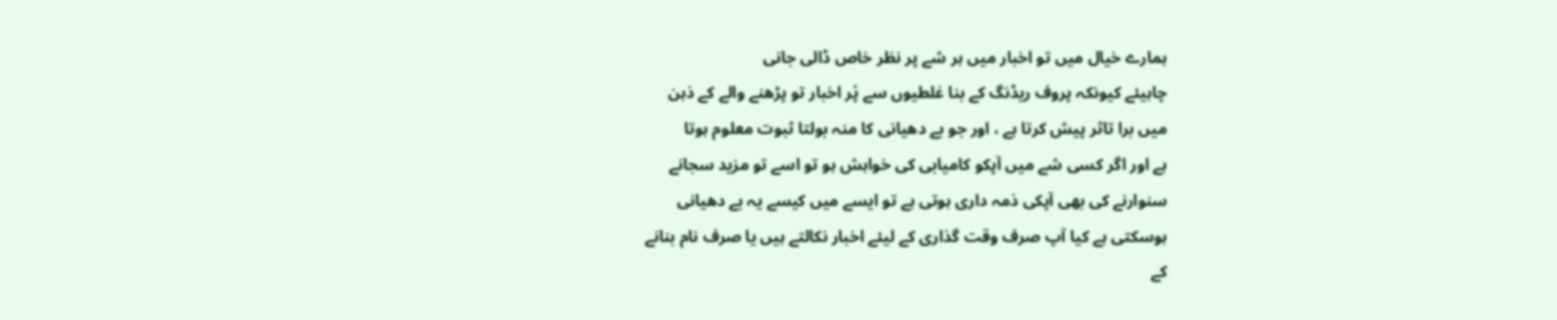ہمارے خیال میں تو اخبار میں ہر شے پر نظر خاص ڈالی جانی
چاہیئے کیونکہ پروف ریڈنگ کے بنا غلطیوں سے پْر اخبار تو پڑھنے والے کے ذہن
میں برا تاثر پیش کرتا ہے ، اور جو بے دھیانی کا منہ بولتا ثبوت معلوم ہوتا
ہے اور اگر کسی شے میں آپکو کامیابی کی خواہش ہو تو اسے تو مزید سجانے
سنوارنے کی بھی آپکی ذمہ داری ہوتی ہے تو ایسے میں کیسے یہ بے دھیانی
ہوسکتی ہے کیا آپ صرف وقت گذاری کے لیئے اخبار نکالتے ہیں یا صرف نام بنانے
کے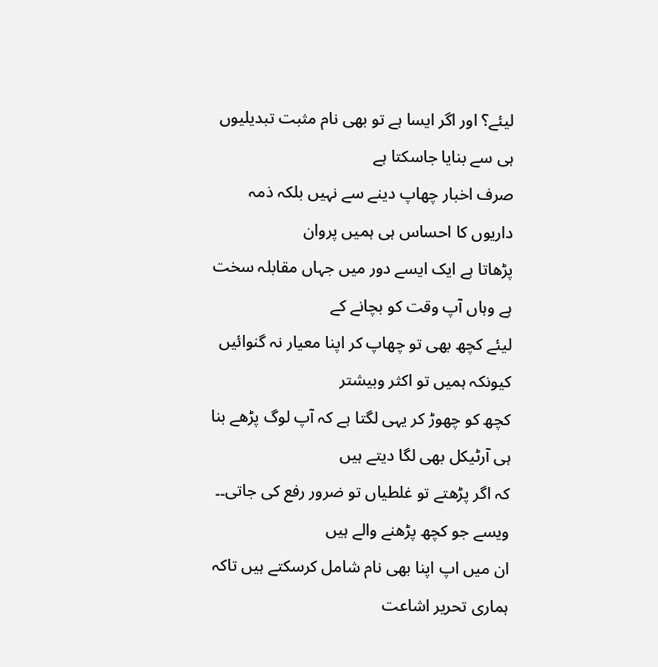لیئے؟ اور اگر ایسا ہے تو بھی نام مثبت تبدیلیوں ہی سے بنایا جاسکتا ہے
صرف اخبار چھاپ دینے سے نہیں بلکہ ذمہ داریوں کا احساس ہی ہمیں پروان
پڑھاتا ہے ایک ایسے دور میں جہاں مقابلہ سخت ہے وہاں آپ وقت کو بچانے کے
لیئے کچھ بھی تو چھاپ کر اپنا معیار نہ گنوائیں کیونکہ ہمیں تو اکثر وبیشتر
کچھ کو چھوڑ کر یہی لگتا ہے کہ آپ لوگ پڑھے بنا ہی آرٹیکل بھی لگا دیتے ہیں
کہ اگر پڑھتے تو غلطیاں تو ضرور رفع کی جاتی۔۔ ویسے جو کچھ پڑھنے والے ہیں
ان میں اپ اپنا بھی نام شامل کرسکتے ہیں تاکہ ہماری تحریر اشاعت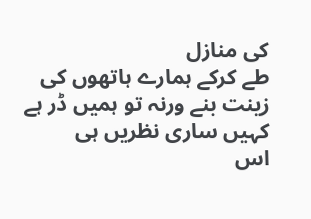کی منازل
طے کرکے ہمارے ہاتھوں کی زینت بنے ورنہ تو ہمیں ڈر ہے کہیں ساری نظریں ہی
اس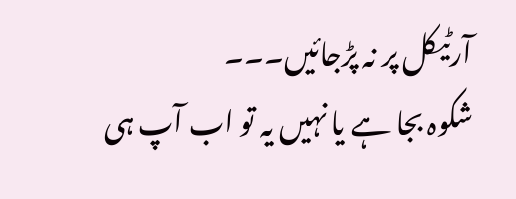آرٹیکل پر نہ پڑجائیں۔۔۔
شکوہ بجا ہے یا نہیں یہ تو اب آپ ہی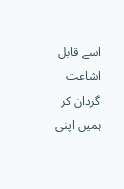اسے قابل اشاعت گردان کر ہمیں اپنی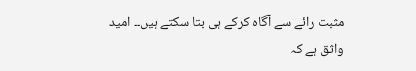مثبت رائے سے آگاہ کرکے ہی بتا سکتے ہیں۔۔ امید واثق ہے کہ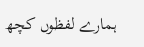ہمارے لفظوں کچھ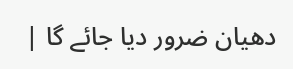دھیان ضرور دیا جائے گا |